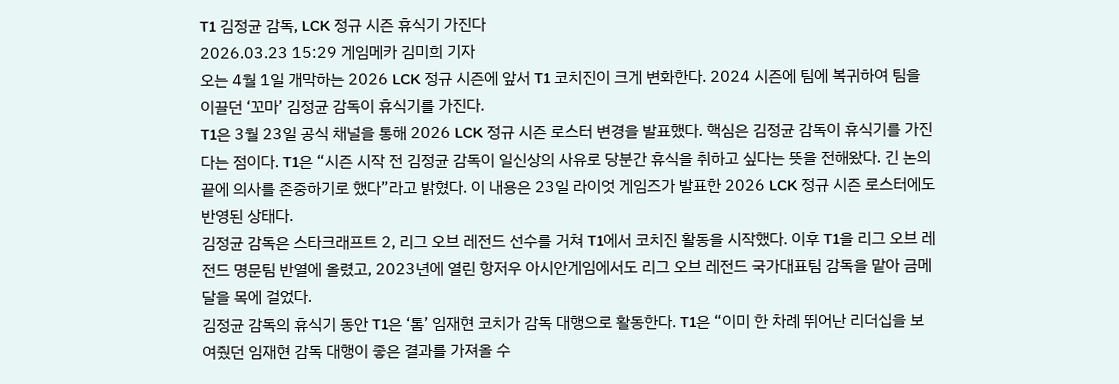T1 김정균 감독, LCK 정규 시즌 휴식기 가진다
2026.03.23 15:29 게임메카 김미희 기자
오는 4월 1일 개막하는 2026 LCK 정규 시즌에 앞서 T1 코치진이 크게 변화한다. 2024 시즌에 팀에 복귀하여 팀을 이끌던 ‘꼬마’ 김정균 감독이 휴식기를 가진다.
T1은 3월 23일 공식 채널을 통해 2026 LCK 정규 시즌 로스터 변경을 발표했다. 핵심은 김정균 감독이 휴식기를 가진다는 점이다. T1은 “시즌 시작 전 김정균 감독이 일신상의 사유로 당분간 휴식을 취하고 싶다는 뜻을 전해왔다. 긴 논의 끝에 의사를 존중하기로 했다”라고 밝혔다. 이 내용은 23일 라이엇 게임즈가 발표한 2026 LCK 정규 시즌 로스터에도 반영된 상태다.
김정균 감독은 스타크래프트 2, 리그 오브 레전드 선수를 거쳐 T1에서 코치진 활동을 시작했다. 이후 T1을 리그 오브 레전드 명문팀 반열에 올렸고, 2023년에 열린 항저우 아시안게임에서도 리그 오브 레전드 국가대표팀 감독을 맡아 금메달을 목에 걸었다.
김정균 감독의 휴식기 동안 T1은 ‘톰’ 임재현 코치가 감독 대행으로 활동한다. T1은 “이미 한 차례 뛰어난 리더십을 보여줬던 임재현 감독 대행이 좋은 결과를 가져올 수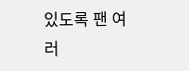있도록 팬 여러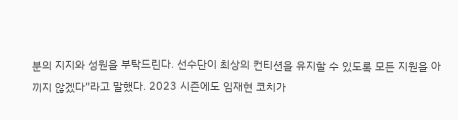분의 지지와 성원을 부탁드린다. 선수단이 최상의 컨티션을 유지할 수 있도록 모든 지원을 아끼지 않겠다”라고 말했다. 2023 시즌에도 임재현 코치가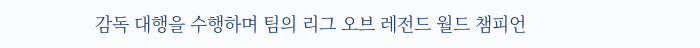감독 대행을 수행하며 팀의 리그 오브 레전드 월드 챔피언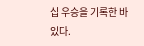십 우승을 기록한 바 있다.